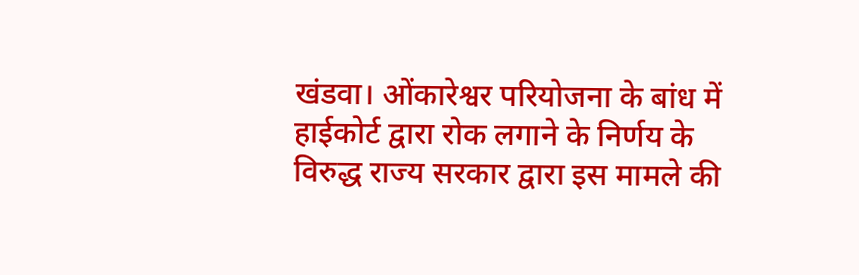खंडवा। ओंकारेश्वर परियोजना के बांध में हाईकोर्ट द्वारा रोक लगाने के निर्णय के विरुद्ध राज्य सरकार द्वारा इस मामले की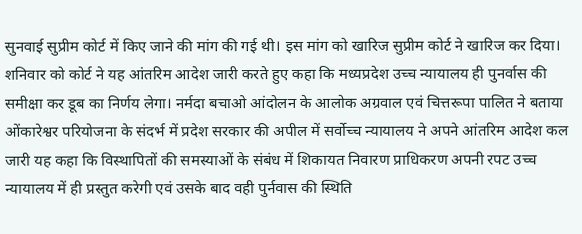सुनवाई सुप्रीम कोर्ट में किए जाने की मांग की गई थी। इस मांग को खारिज सुप्रीम कोर्ट ने खारिज कर दिया। शनिवार को कोर्ट ने यह आंतरिम आदेश जारी करते हुए कहा कि मध्यप्रदेश उच्च न्यायालय ही पुनर्वास की समीक्षा कर डूब का निर्णय लेगा। नर्मदा बचाओ आंदोलन के आलोक अग्रवाल एवं चित्तरूपा पालित ने बताया ओंकारेश्वर परियोजना के संदर्भ में प्रदेश सरकार की अपील में सर्वोच्च न्यायालय ने अपने आंतरिम आदेश कल जारी यह कहा कि विस्थापितों की समस्याओं के संबंध में शिकायत निवारण प्राधिकरण अपनी रपट उच्च न्यायालय में ही प्रस्तुत करेगी एवं उसके बाद वही पुर्नवास की स्थिति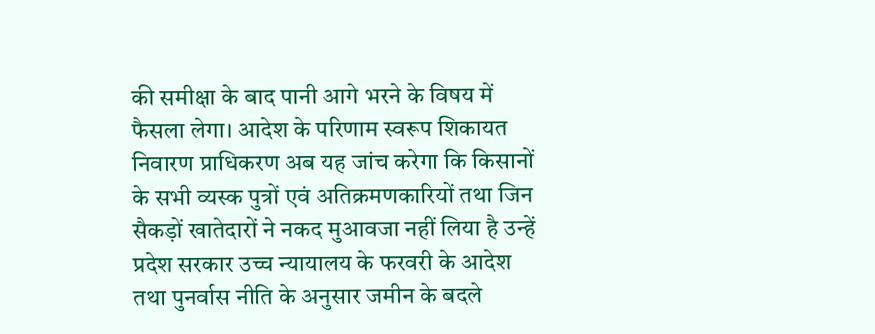की समीक्षा के बाद पानी आगे भरने के विषय में फैसला लेगा। आदेश के परिणाम स्वरूप शिकायत निवारण प्राधिकरण अब यह जांच करेगा कि किसानों के सभी व्यस्क पुत्रों एवं अतिक्रमणकारियों तथा जिन सैकड़ों खातेदारों ने नकद मुआवजा नहीं लिया है उन्हें प्रदेश सरकार उच्च न्यायालय के फरवरी के आदेश तथा पुनर्वास नीति के अनुसार जमीन के बदले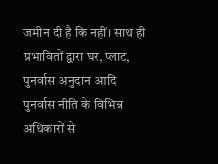जमीन दी है कि नहीं। साथ ही प्रभावितों द्वारा घर, प्लाट, पुनर्वास अनुदान आदि पुनर्वास नीति के विभिन्न अधिकारों से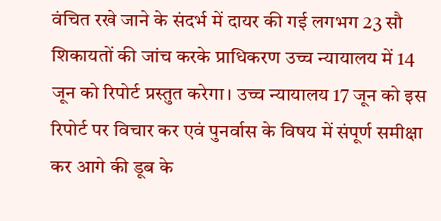वंचित रखे जाने के संदर्भ में दायर की गई लगभग 23 सौ शिकायतों की जांच करके प्राधिकरण उच्च न्यायालय में 14 जून को रिपोर्ट प्रस्तुत करेगा। उच्च न्यायालय 17 जून को इस रिपोर्ट पर विचार कर एवं पुनर्वास के विषय में संपूर्ण समीक्षा कर आगे की डूब के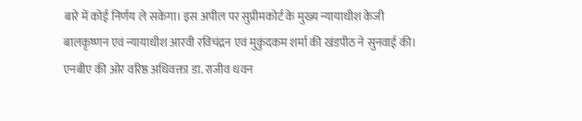बारे में कोई निर्णय ले सकेगा। इस अपील पर सुप्रीमकोर्ट के मुख्य न्यायाधीश केजी बालकृष्णन एवं न्यायाधीश आरवी रविचंद्रन एवं मुकुंदकम शर्मा की खंडपीठ ने सुनवाई की। एनबीए की ओर वरिष्ठ अधिवक्ता डा. राजीव धवन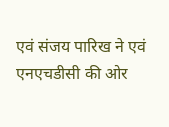एवं संजय पारिख ने एवं एनएचडीसी की ओर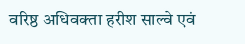वरिष्ठ अधिवक्ता हरीश साल्वे एवं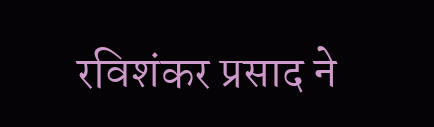रविशंकर प्रसाद ने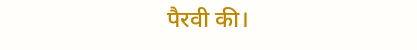पैरवी की।